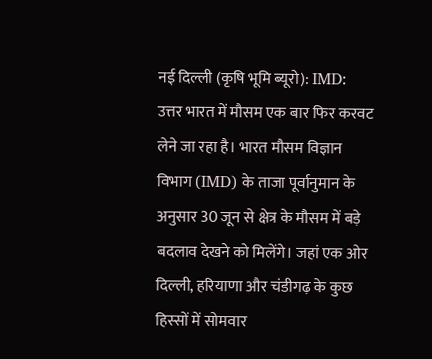नई दिल्ली (कृषि भूमि ब्यूरो): IMD: उत्तर भारत में मौसम एक बार फिर करवट लेने जा रहा है। भारत मौसम विज्ञान विभाग (IMD) के ताजा पूर्वानुमान के अनुसार 30 जून से क्षेत्र के मौसम में बड़े बदलाव देखने को मिलेंगे। जहां एक ओर दिल्ली, हरियाणा और चंडीगढ़ के कुछ हिस्सों में सोमवार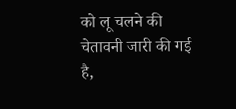को लू चलने की चेतावनी जारी की गई है,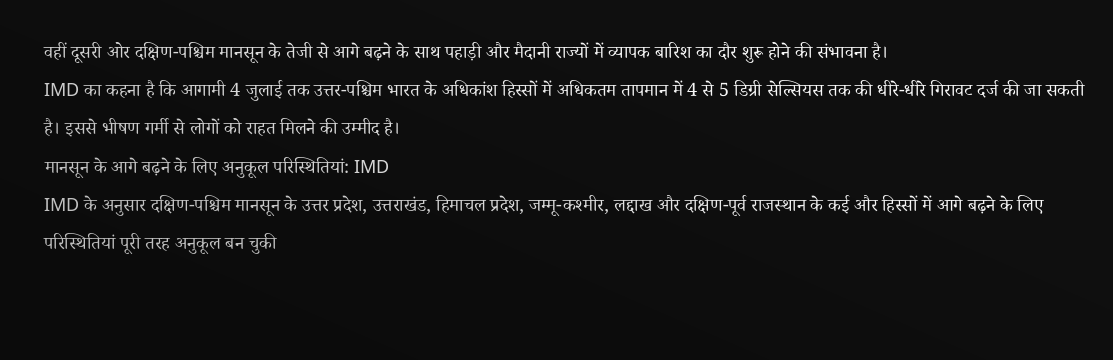वहीं दूसरी ओर दक्षिण-पश्चिम मानसून के तेजी से आगे बढ़ने के साथ पहाड़ी और मैदानी राज्यों में व्यापक बारिश का दौर शुरू होने की संभावना है।
IMD का कहना है कि आगामी 4 जुलाई तक उत्तर-पश्चिम भारत के अधिकांश हिस्सों में अधिकतम तापमान में 4 से 5 डिग्री सेल्सियस तक की धीरे-धीरे गिरावट दर्ज की जा सकती है। इससे भीषण गर्मी से लोगों को राहत मिलने की उम्मीद है।
मानसून के आगे बढ़ने के लिए अनुकूल परिस्थितियां: IMD
IMD के अनुसार दक्षिण-पश्चिम मानसून के उत्तर प्रदेश, उत्तराखंड, हिमाचल प्रदेश, जम्मू-कश्मीर, लद्दाख और दक्षिण-पूर्व राजस्थान के कई और हिस्सों में आगे बढ़ने के लिए परिस्थितियां पूरी तरह अनुकूल बन चुकी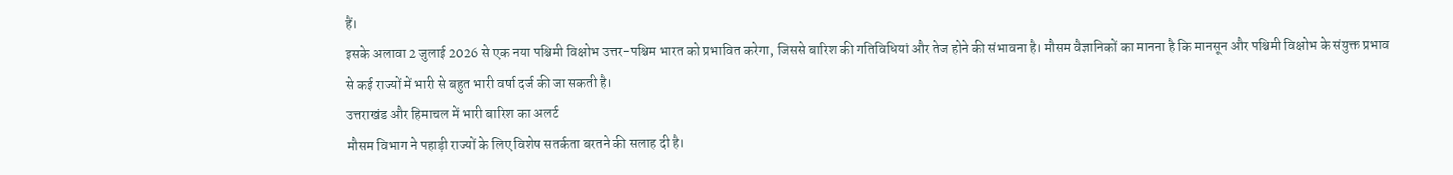हैं।
इसके अलावा 2 जुलाई 2026 से एक नया पश्चिमी विक्षोभ उत्तर-पश्चिम भारत को प्रभावित करेगा, जिससे बारिश की गतिविधियां और तेज होने की संभावना है। मौसम वैज्ञानिकों का मानना है कि मानसून और पश्चिमी विक्षोभ के संयुक्त प्रभाव से कई राज्यों में भारी से बहुत भारी वर्षा दर्ज की जा सकती है।
उत्तराखंड और हिमाचल में भारी बारिश का अलर्ट
मौसम विभाग ने पहाड़ी राज्यों के लिए विशेष सतर्कता बरतने की सलाह दी है।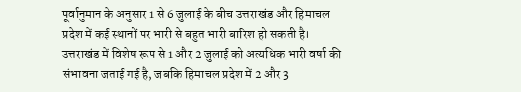पूर्वानुमान के अनुसार 1 से 6 जुलाई के बीच उत्तराखंड और हिमाचल प्रदेश में कई स्थानों पर भारी से बहुत भारी बारिश हो सकती है। उत्तराखंड में विशेष रूप से 1 और 2 जुलाई को अत्यधिक भारी वर्षा की संभावना जताई गई है, जबकि हिमाचल प्रदेश में 2 और 3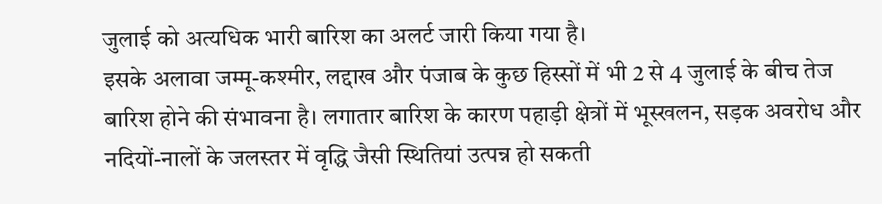जुलाई को अत्यधिक भारी बारिश का अलर्ट जारी किया गया है।
इसके अलावा जम्मू-कश्मीर, लद्दाख और पंजाब के कुछ हिस्सों में भी 2 से 4 जुलाई के बीच तेज बारिश होने की संभावना है। लगातार बारिश के कारण पहाड़ी क्षेत्रों में भूस्खलन, सड़क अवरोध और नदियों-नालों के जलस्तर में वृद्धि जैसी स्थितियां उत्पन्न हो सकती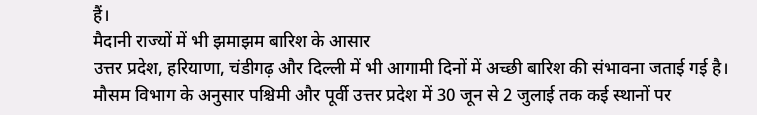हैं।
मैदानी राज्यों में भी झमाझम बारिश के आसार
उत्तर प्रदेश, हरियाणा, चंडीगढ़ और दिल्ली में भी आगामी दिनों में अच्छी बारिश की संभावना जताई गई है।
मौसम विभाग के अनुसार पश्चिमी और पूर्वी उत्तर प्रदेश में 30 जून से 2 जुलाई तक कई स्थानों पर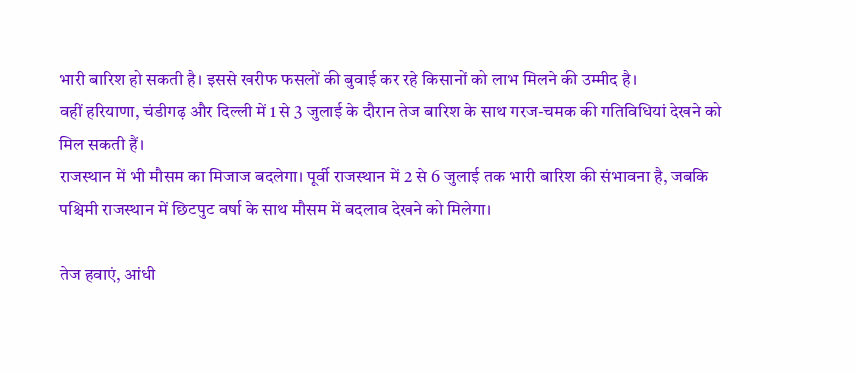भारी बारिश हो सकती है। इससे खरीफ फसलों की बुवाई कर रहे किसानों को लाभ मिलने की उम्मीद है।
वहीं हरियाणा, चंडीगढ़ और दिल्ली में 1 से 3 जुलाई के दौरान तेज बारिश के साथ गरज-चमक की गतिविधियां देखने को मिल सकती हैं।
राजस्थान में भी मौसम का मिजाज बदलेगा। पूर्वी राजस्थान में 2 से 6 जुलाई तक भारी बारिश की संभावना है, जबकि पश्चिमी राजस्थान में छिटपुट वर्षा के साथ मौसम में बदलाव देखने को मिलेगा।

तेज हवाएं, आंधी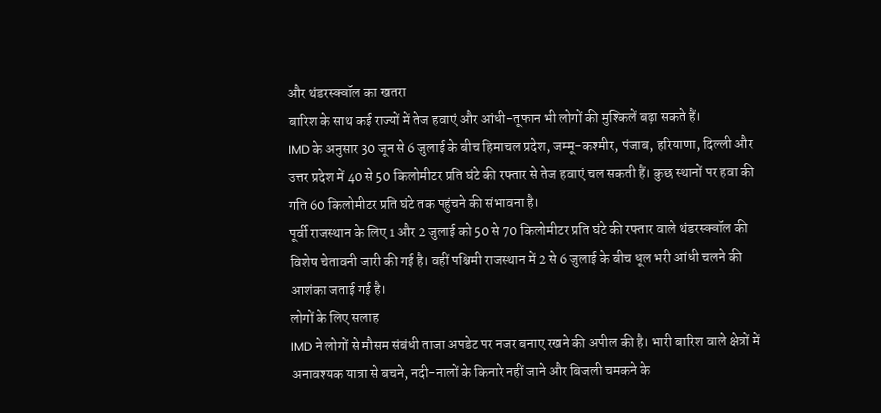और थंडरस्क्वॉल का खतरा
बारिश के साथ कई राज्यों में तेज हवाएं और आंधी-तूफान भी लोगों की मुश्किलें बढ़ा सकते हैं।
IMD के अनुसार 30 जून से 6 जुलाई के बीच हिमाचल प्रदेश, जम्मू-कश्मीर, पंजाब, हरियाणा, दिल्ली और उत्तर प्रदेश में 40 से 50 किलोमीटर प्रति घंटे की रफ्तार से तेज हवाएं चल सकती हैं। कुछ स्थानों पर हवा की गति 60 किलोमीटर प्रति घंटे तक पहुंचने की संभावना है।
पूर्वी राजस्थान के लिए 1 और 2 जुलाई को 50 से 70 किलोमीटर प्रति घंटे की रफ्तार वाले थंडरस्क्वॉल की विशेष चेतावनी जारी की गई है। वहीं पश्चिमी राजस्थान में 2 से 6 जुलाई के बीच धूल भरी आंधी चलने की आशंका जताई गई है।
लोगों के लिए सलाह
IMD ने लोगों से मौसम संबंधी ताजा अपडेट पर नजर बनाए रखने की अपील की है। भारी बारिश वाले क्षेत्रों में अनावश्यक यात्रा से बचने, नदी-नालों के किनारे नहीं जाने और बिजली चमकने के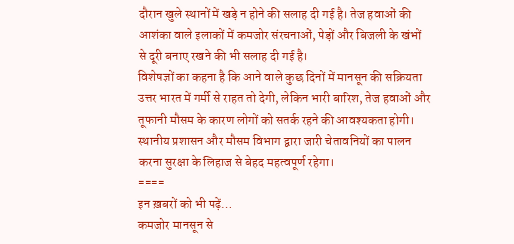दौरान खुले स्थानों में खड़े न होने की सलाह दी गई है। तेज हवाओं की आशंका वाले इलाकों में कमजोर संरचनाओं, पेड़ों और बिजली के खंभों से दूरी बनाए रखने की भी सलाह दी गई है।
विशेषज्ञों का कहना है कि आने वाले कुछ दिनों में मानसून की सक्रियता उत्तर भारत में गर्मी से राहत तो देगी, लेकिन भारी बारिश, तेज हवाओं और तूफानी मौसम के कारण लोगों को सतर्क रहने की आवश्यकता होगी। स्थानीय प्रशासन और मौसम विभाग द्वारा जारी चेतावनियों का पालन करना सुरक्षा के लिहाज से बेहद महत्वपूर्ण रहेगा।
====
इन ख़बरों को भी पढ़ें…
कमजोर मानसून से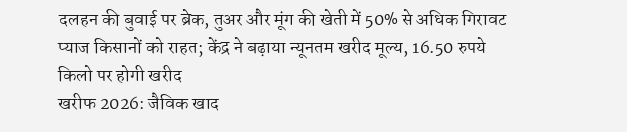दलहन की बुवाई पर ब्रेक, तुअर और मूंग की खेती में 50% से अधिक गिरावट
प्याज किसानों को राहत; केंद्र ने बढ़ाया न्यूनतम खरीद मूल्य, 16.50 रुपये किलो पर होगी खरीद
खरीफ 2026: जैविक खाद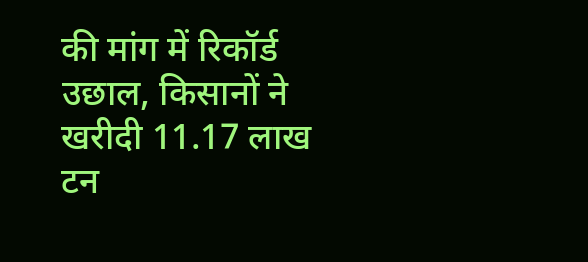की मांग में रिकॉर्ड उछाल, किसानों ने खरीदी 11.17 लाख टन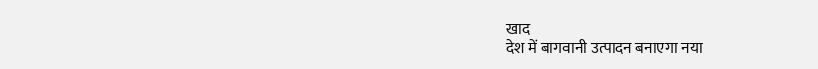खाद
देश में बागवानी उत्पादन बनाएगा नया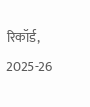रिकॉर्ड, 2025-26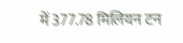में 377.78 मिलियन टन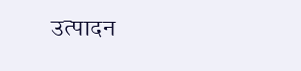उत्पादन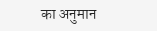का अनुमान